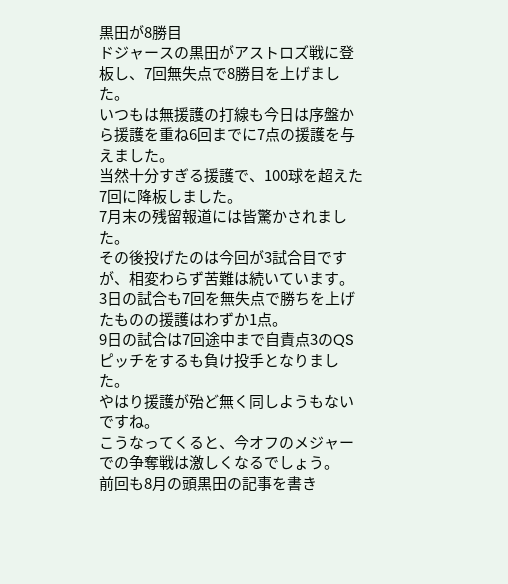黒田が8勝目
ドジャースの黒田がアストロズ戦に登板し、7回無失点で8勝目を上げました。
いつもは無援護の打線も今日は序盤から援護を重ね6回までに7点の援護を与えました。
当然十分すぎる援護で、100球を超えた7回に降板しました。
7月末の残留報道には皆驚かされました。
その後投げたのは今回が3試合目ですが、相変わらず苦難は続いています。
3日の試合も7回を無失点で勝ちを上げたものの援護はわずか1点。
9日の試合は7回途中まで自責点3のQSピッチをするも負け投手となりました。
やはり援護が殆ど無く同しようもないですね。
こうなってくると、今オフのメジャーでの争奪戦は激しくなるでしょう。
前回も8月の頭黒田の記事を書き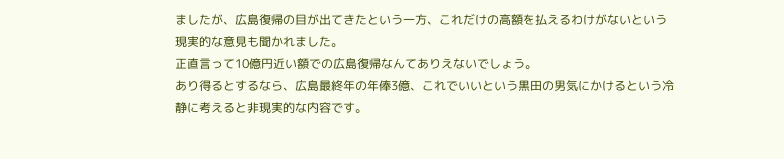ましたが、広島復帰の目が出てきたという一方、これだけの高額を払えるわけがないという現実的な意見も聞かれました。
正直言って10億円近い額での広島復帰なんてありえないでしょう。
あり得るとするなら、広島最終年の年俸3億、これでいいという黒田の男気にかけるという冷静に考えると非現実的な内容です。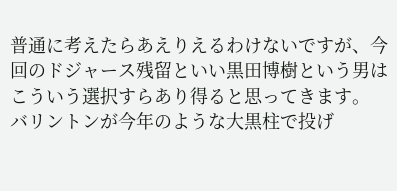普通に考えたらあえりえるわけないですが、今回のドジャース残留といい黒田博樹という男はこういう選択すらあり得ると思ってきます。
バリントンが今年のような大黒柱で投げ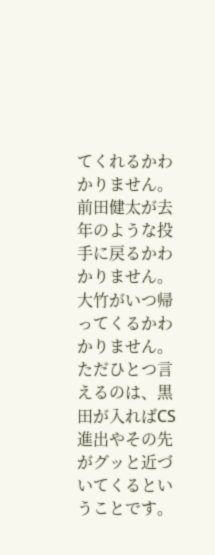てくれるかわかりません。
前田健太が去年のような投手に戻るかわかりません。
大竹がいつ帰ってくるかわかりません。
ただひとつ言えるのは、黒田が入ればCS進出やその先がグッと近づいてくるということです。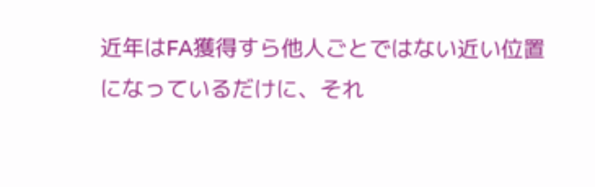近年はFA獲得すら他人ごとではない近い位置になっているだけに、それ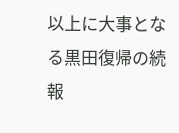以上に大事となる黒田復帰の続報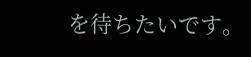を待ちたいです。